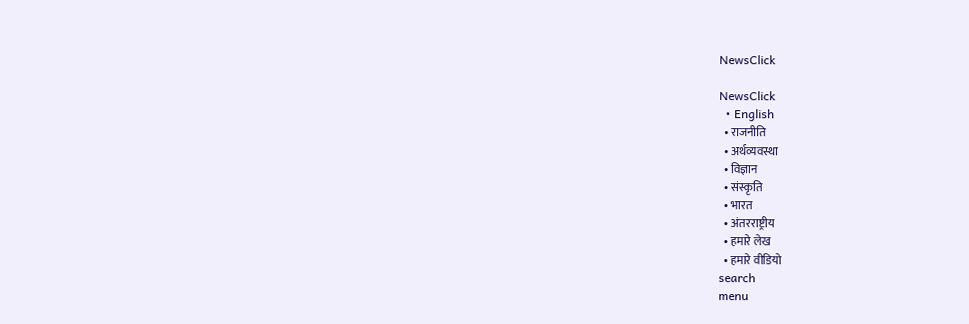NewsClick

NewsClick
  • English
  • राजनीति
  • अर्थव्यवस्था
  • विज्ञान
  • संस्कृति
  • भारत
  • अंतरराष्ट्रीय
  • हमारे लेख
  • हमारे वीडियो
search
menu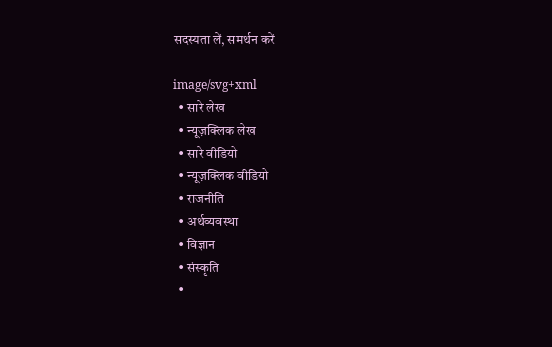सदस्यता लें, समर्थन करें

image/svg+xml
  • सारे लेख
  • न्यूज़क्लिक लेख
  • सारे वीडियो
  • न्यूज़क्लिक वीडियो
  • राजनीति
  • अर्थव्यवस्था
  • विज्ञान
  • संस्कृति
  •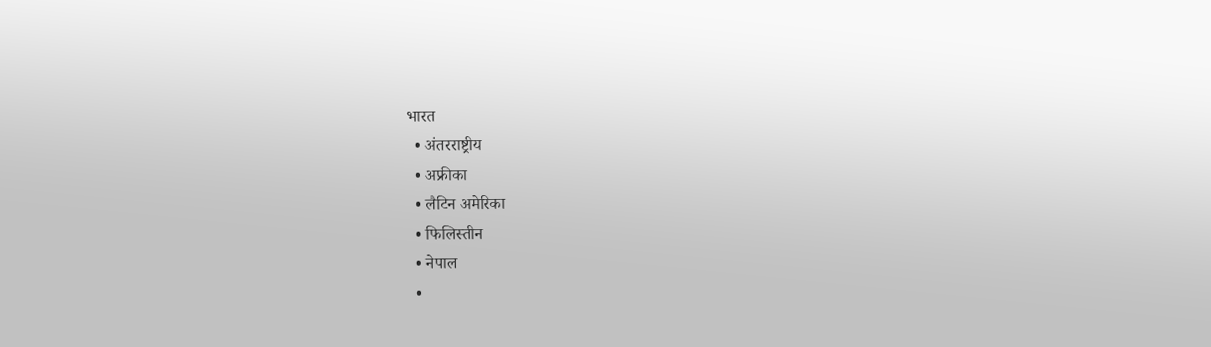भारत
  • अंतरराष्ट्रीय
  • अफ्रीका
  • लैटिन अमेरिका
  • फिलिस्तीन
  • नेपाल
  •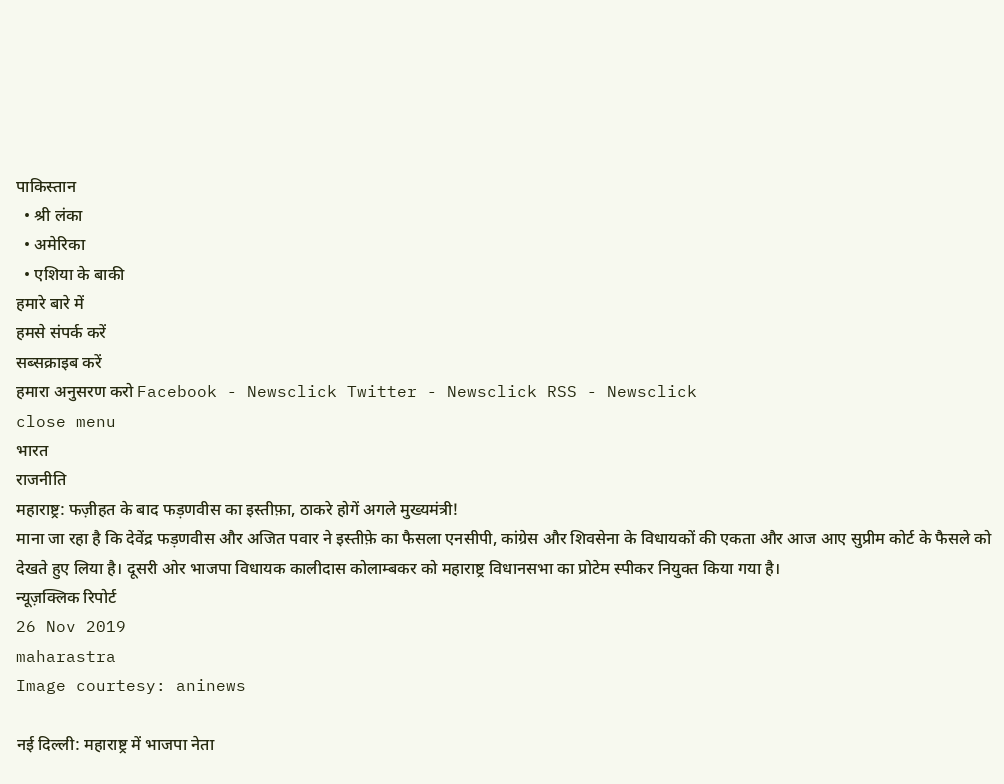पाकिस्तान
  • श्री लंका
  • अमेरिका
  • एशिया के बाकी
हमारे बारे में
हमसे संपर्क करें
सब्सक्राइब करें
हमारा अनुसरण करो Facebook - Newsclick Twitter - Newsclick RSS - Newsclick
close menu
भारत
राजनीति
महाराष्ट्र: फज़ीहत के बाद फड़णवीस का इस्तीफ़ा, ठाकरे होगें अगले मुख्यमंत्री!
माना जा रहा है कि देवेंद्र फड़णवीस और अजित पवार ने इस्तीफ़े का फैसला एनसीपी, कांग्रेस और शिवसेना के विधायकों की एकता और आज आए सुप्रीम कोर्ट के फैसले को देखते हुए लिया है। दूसरी ओर भाजपा विधायक कालीदास कोलाम्बकर को महाराष्ट्र विधानसभा का प्रोटेम स्पीकर नियुक्त किया गया है।
न्यूज़क्लिक रिपोर्ट
26 Nov 2019
maharastra
Image courtesy: aninews

नई दिल्ली: महाराष्ट्र में भाजपा नेता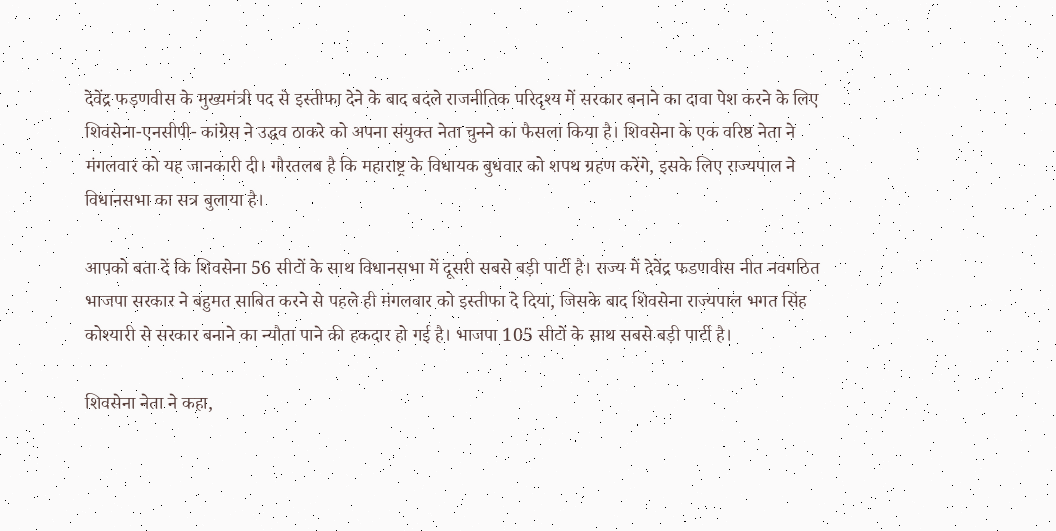देवेंद्र फड़णवीस के मुख्यमंत्री पद से इस्तीफा देने के बाद बदले राजनीतिक परिदृश्य में सरकार बनाने का दावा पेश करने के लिए शिवसेना-एनसीपी- कांग्रेस ने उद्धव ठाकरे को अपना संयुक्त नेता चुनने का फैसला किया है। शिवसेना के एक वरिष्ठ नेता ने मंगलवार को यह जानकारी दी। गौरतलब है कि महाराष्ट्र के विधायक बुधवार को शपथ ग्रहण करेंगे, इसके लिए राज्यपाल ने विधानसभा का सत्र बुलाया है।

आपको बता दें कि शिवसेना 56 सीटों के साथ विधानसभा में दूसरी सबसे बड़ी पार्टी है। राज्य में देवेंद्र फडणवीस नीत नवगठित भाजपा सरकार ने बहुमत साबित करने से पहले ही मंगलवार को इस्तीफा दे दिया, जिसके बाद शिवसेना राज्यपाल भगत सिंह कोश्यारी से सरकार बनाने का न्यौता पाने की हकदार हो गई है। भाजपा 105 सीटों के साथ सबसे बड़ी पार्टी है।

शिवसेना नेता ने कहा,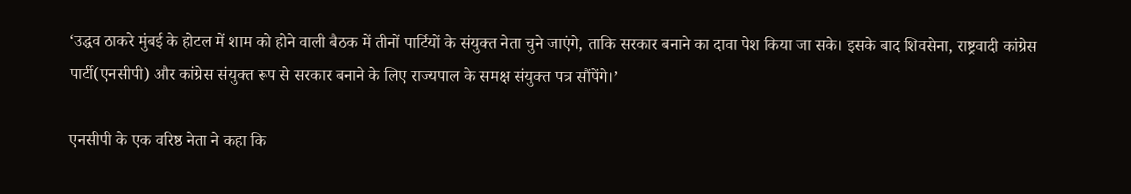‘उद्धव ठाकरे मुंबई के होटल में शाम को होने वाली बैठक में तीनों पार्टियों के संयुक्त नेता चुने जाएंगे, ताकि सरकार बनाने का दावा पेश किया जा सके। इसके बाद शिवसेना, राष्ट्रवादी कांग्रेस पार्टी(एनसीपी) और कांग्रेस संयुक्त रूप से सरकार बनाने के लिए राज्यपाल के समक्ष संयुक्त पत्र सौंपेंगे।’

एनसीपी के एक वरिष्ठ नेता ने कहा कि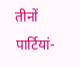तीनों पार्टियां-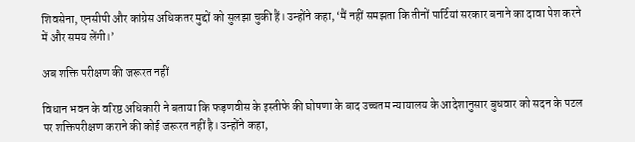शिवसेना, एनसीपी और कांग्रेस अधिकतर मुद्दों को सुलझा चुकी हैं। उन्होंने कहा, ‘मैं नहीं समझता कि तीनों पार्टियां सरकार बनाने का दावा पेश करने में और समय लेंगी।’

अब शक्ति परीक्षण की जरूरत नहीं

विधान भवन के वरिष्ठ अधिकारी ने बताया कि फड़णवीस के इस्तीफे की घोषणा के बाद उच्चतम न्यायालय के आदेशानुसार बुधवार को सदन के पटल पर शक्तिपरीक्षण कराने की कोई जरूरत नहीं है। उन्होंने कहा,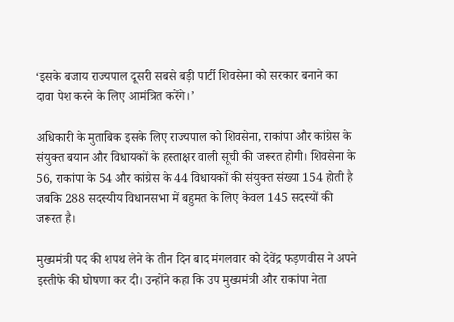‘इसके बजाय राज्यपाल दूसरी सबसे बड़ी पार्टी शिवसेना को सरकार बनाने का दावा पेश करने के लिए आमंत्रित करेंगे।’

अधिकारी के मुताबिक इसके लिए राज्यपाल को शिवसेना, राकांपा और कांग्रेस के संयुक्त बयान और विधायकों के हस्ताक्षर वाली सूची की जरूरत होगी। शिवसेना के 56, राकांपा के 54 और कांग्रेस के 44 विधायकों की संयुक्त संख्या 154 होती है जबकि 288 सदस्यीय विधानसभा में बहुमत के लिए केवल 145 सदस्यों की जरूरत है।

मुख्यमंत्री पद की शपथ लेने के तीन दिन बाद मंगलवार को देवेंद्र फड़णवीस ने अपने इस्तीफे की घोषणा कर दी। उन्होंने कहा कि उप मुख्यमंत्री और राकांपा नेता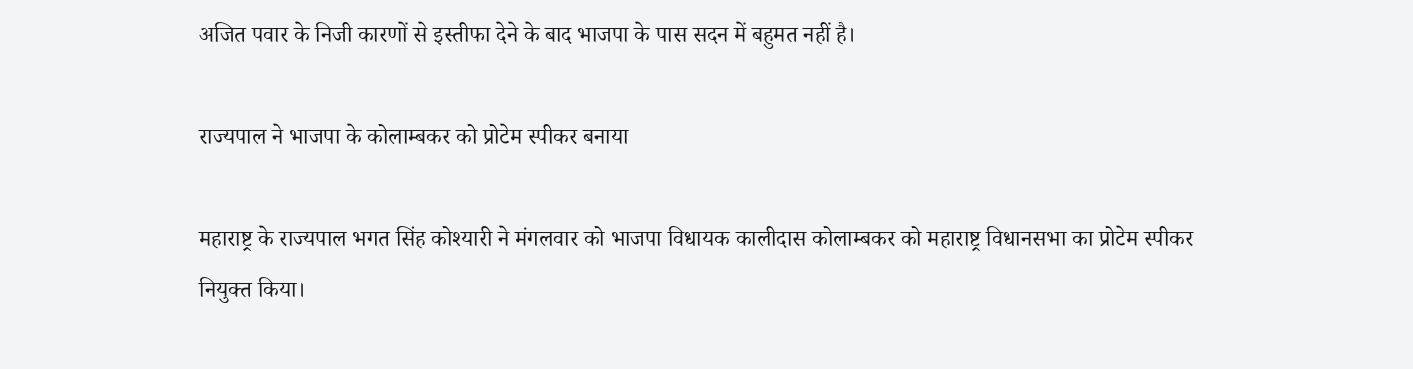अजित पवार के निजी कारणों से इस्तीफा देने के बाद भाजपा के पास सदन में बहुमत नहीं है।

राज्यपाल ने भाजपा के कोलाम्बकर को प्रोटेम स्पीकर बनाया

महाराष्ट्र के राज्यपाल भगत सिंह कोश्यारी ने मंगलवार को भाजपा विधायक कालीदास कोलाम्बकर को महाराष्ट्र विधानसभा का प्रोटेम स्पीकर नियुक्त किया।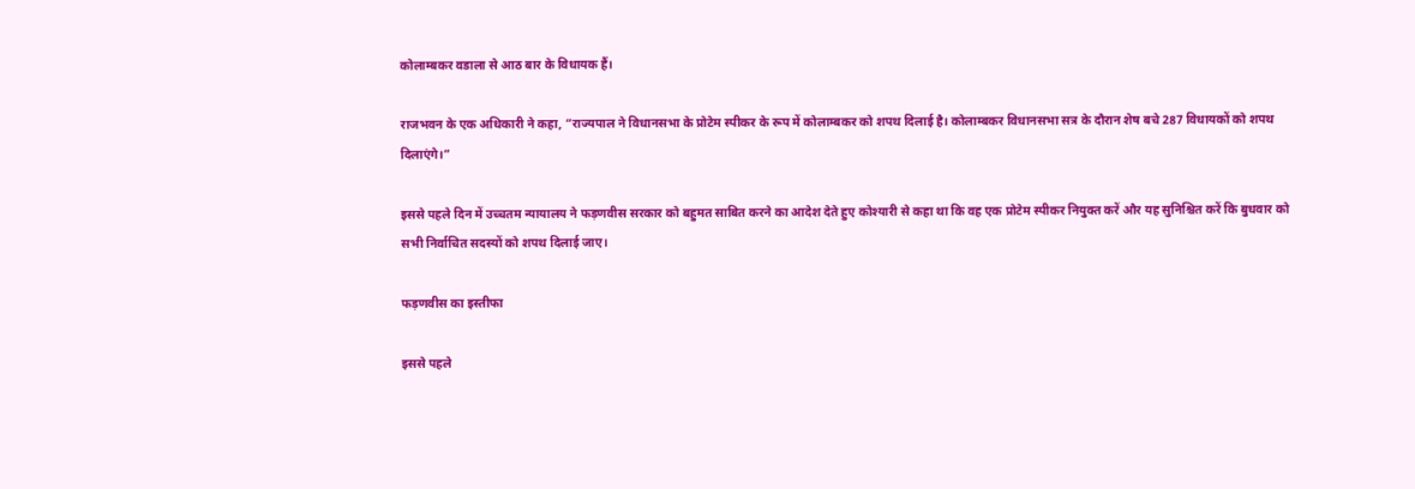कोलाम्बकर वडाला से आठ बार के विधायक हैं।

राजभवन के एक अधिकारी ने कहा, “राज्यपाल ने विधानसभा के प्रोटेम स्पीकर के रूप में कोलाम्बकर को शपथ दिलाई है। कोलाम्बकर विधानसभा सत्र के दौरान शेष बचे 287 विधायकों को शपथ दिलाएंगे।”

इससे पहले दिन में उच्चतम न्यायालय ने फड़णवीस सरकार को बहुमत साबित करने का आदेश देते हुए कोश्यारी से कहा था कि वह एक प्रोटेम स्पीकर नियुक्त करें और यह सुनिश्चित करें कि बु‍धवार को सभी निर्वाचित सदस्यों को शपथ दिलाई जाए।

फड़णवीस का इस्तीफा

इससे पहले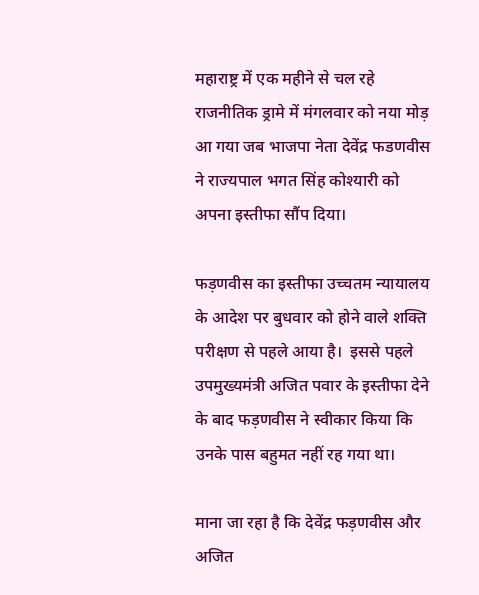महाराष्ट्र में एक महीने से चल रहे राजनीतिक ड्रामे में मंगलवार को नया मोड़ आ गया जब भाजपा नेता देवेंद्र फडणवीस ने राज्यपाल भगत सिंह कोश्यारी को अपना इस्तीफा सौंप दिया।

फड़णवीस का इस्तीफा उच्चतम न्यायालय के आदेश पर बुधवार को होने वाले शक्ति परीक्षण से पहले आया है।  इससे पहले उपमुख्यमंत्री अजित पवार के इस्तीफा देने के बाद फड़णवीस ने स्वीकार किया कि उनके पास बहुमत नहीं रह गया था।

माना जा रहा है कि देवेंद्र फड़णवीस और अजित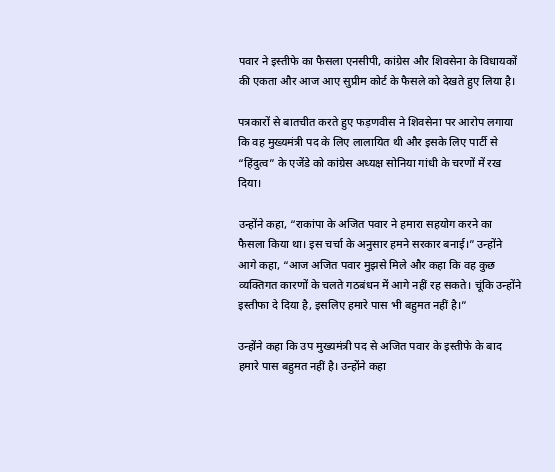पवार ने इस्तीफे का फैसला एनसीपी, कांग्रेस और शिवसेना के विधायकों की एकता और आज आए सुप्रीम कोर्ट के फैसले को देखते हुए लिया है।

पत्रकारों से बातचीत करते हुए फड़णवीस ने शिवसेना पर आरोप लगाया कि वह मुख्यमंत्री पद के लिए लालायित थी और इसके लिए पार्टी से “हिंदुत्व” के एजेंडे को कांग्रेस अध्यक्ष सोनिया गांधी के चरणों में रख दिया।

उन्होंने कहा, “राकांपा के अजित पवार ने हमारा सहयोग करने का फैसला किया था। इस चर्चा के अनुसार हमने सरकार बनाई।” उन्होंने आगे कहा, “आज अजित पवार मुझसे मिले और कहा कि वह कुछ व्यक्तिगत कारणों के चलते गठबंधन में आगे नहीं रह सकते। चूंकि उन्होंने इस्तीफा दे दिया है, इसलिए हमारे पास भी बहुमत नहीं है।”

उन्होंने कहा कि उप मुख्यमंत्री पद से अजित पवार के इस्तीफे के बाद हमारे पास बहुमत नहीं है। उन्होंने कहा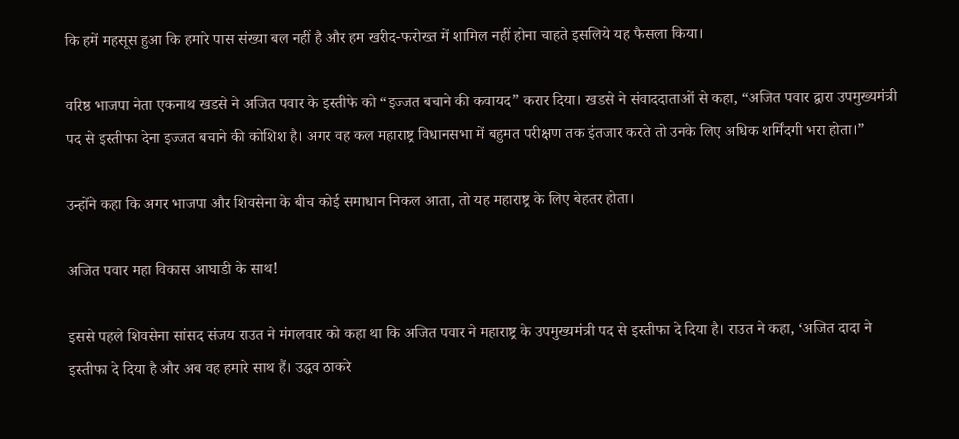कि हमें महसूस हुआ कि हमारे पास संख्या बल नहीं है और हम खरीद-फरोख्त में शामिल नहीं होना चाहते इसलिये यह फैसला किया।

वरिष्ठ भाजपा नेता एकनाथ खडसे ने अजित पवार के इस्तीफे को “इज्जत बचाने की कवायद” करार दिया। खडसे ने संवाददाताओं से कहा, “अजित पवार द्वारा उपमुख्यमंत्री पद से इस्तीफा देना इज्जत बचाने की कोशिश है। अगर वह कल महाराष्ट्र विधानसभा में बहुमत परीक्षण तक इंतजार करते तो उनके लिए अधिक शर्मिंदगी भरा होता।”

उन्होंने कहा कि अगर भाजपा और शिवसेना के बीच कोई समाधान निकल आता, तो यह महाराष्ट्र के लिए बेहतर होता।

अजित पवार महा विकास आघाडी के साथ!

इससे पहले शिवसेना सांसद संजय राउत ने मंगलवार को कहा था कि अजित पवार ने महाराष्ट्र के उपमुख्यमंत्री पद से इस्तीफा दे दिया है। राउत ने कहा, ‘अजित दादा ने इस्तीफा दे दिया है और अब वह हमारे साथ हैं। उद्धव ठाकरे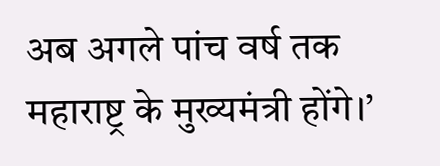अब अगले पांच वर्ष तक महाराष्ट्र के मुख्यमंत्री होंगे।’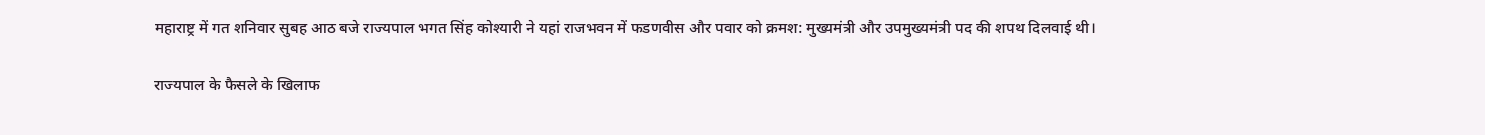महाराष्ट्र में गत शनिवार सुबह आठ बजे राज्यपाल भगत सिंह कोश्यारी ने यहां राजभवन में फडणवीस और पवार को क्रमश: मुख्यमंत्री और उपमुख्यमंत्री पद की शपथ दिलवाई थी।

राज्यपाल के फैसले के खिलाफ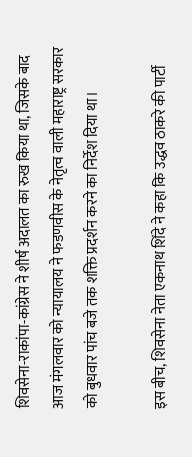शिवसेना-राकांपा-कांग्रेस ने शीर्ष अदालत का रुख किया था, जिसके बाद आज मंगलवार को न्यायालय ने फडणवीस के नेतृत्व वाली महाराष्ट्र सरकार को बुधवार पांच बजे तक शक्ति प्रदर्शन करने का निर्देश दिया था।

इस बीच, शिवसेना नेता एकनाथ शिंदे ने कहा कि उद्धव ठाकरे की पार्टी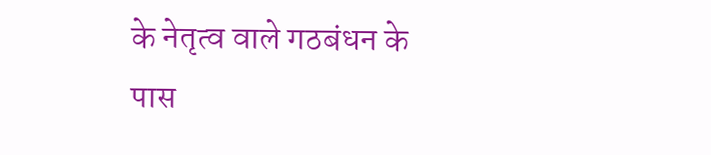के नेतृत्व वाले गठबंधन के पास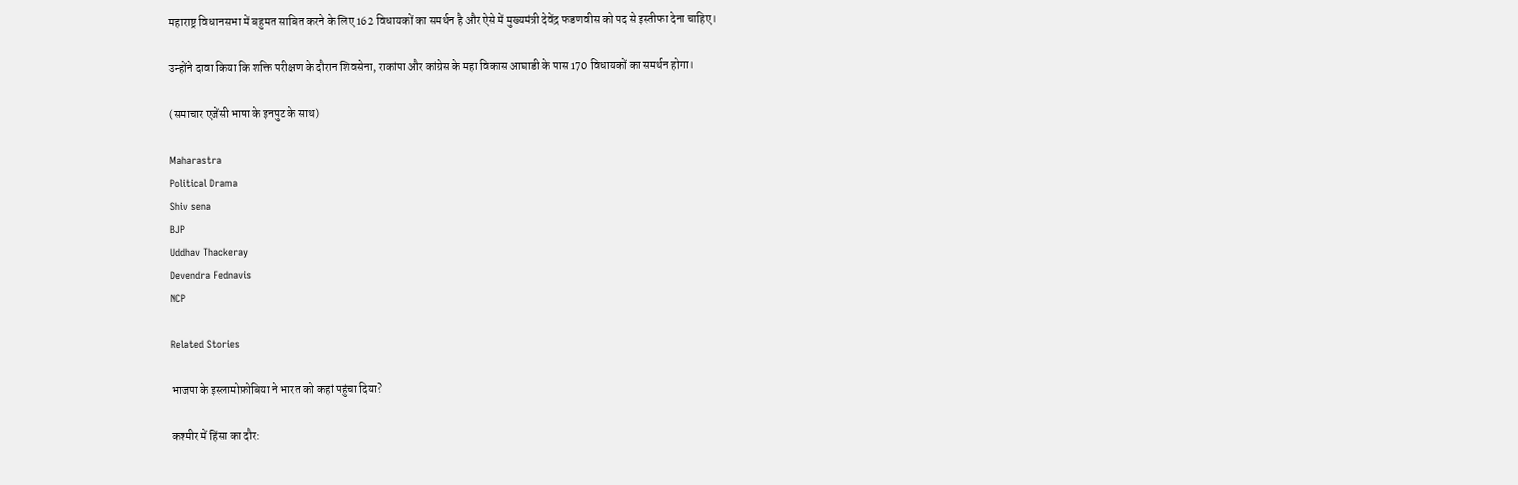महाराष्ट्र विधानसभा में बहुमत साबित करने के लिए 162 विधायकों का समर्थन है और ऐसे में मुख्यमंत्री देवेंद्र फडणवीस को पद से इस्तीफा देना चाहिए।

उन्होंने दावा किया कि शक्ति परीक्षण के दौरान शिवसेना, राकांपा और कांग्रेस के महा विकास आघाडी के पास 170 विधायकों का समर्थन होगा।

(समाचार एजेंसी भाषा के इनपुट के साथ)

Maharastra
Political Drama
Shiv sena
BJP
Uddhav Thackeray
Devendra Fednavis
NCP

Related Stories

भाजपा के इस्लामोफ़ोबिया ने भारत को कहां पहुंचा दिया?

कश्मीर में हिंसा का दौर: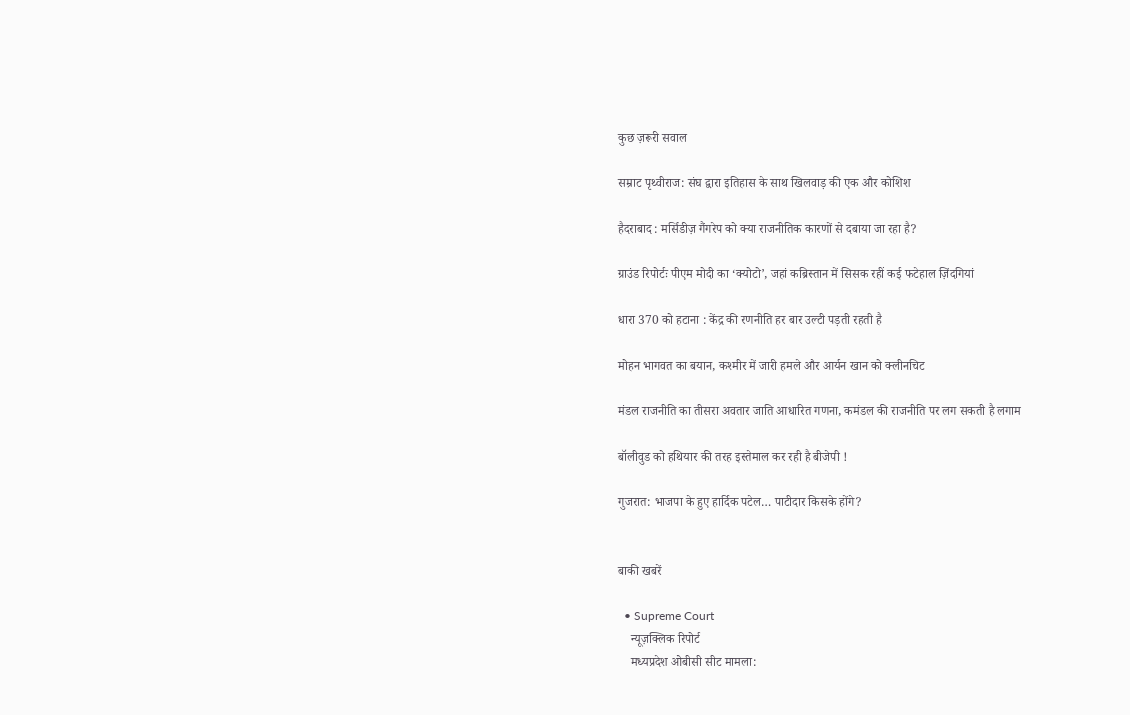कुछ ज़रूरी सवाल

सम्राट पृथ्वीराज: संघ द्वारा इतिहास के साथ खिलवाड़ की एक और कोशिश

हैदराबाद : मर्सिडीज़ गैंगरेप को क्या राजनीतिक कारणों से दबाया जा रहा है?

ग्राउंड रिपोर्टः पीएम मोदी का ‘क्योटो’, जहां कब्रिस्तान में सिसक रहीं कई फटेहाल ज़िंदगियां

धारा 370 को हटाना : केंद्र की रणनीति हर बार उल्टी पड़ती रहती है

मोहन भागवत का बयान, कश्मीर में जारी हमले और आर्यन खान को क्लीनचिट

मंडल राजनीति का तीसरा अवतार जाति आधारित गणना, कमंडल की राजनीति पर लग सकती है लगाम

बॉलीवुड को हथियार की तरह इस्तेमाल कर रही है बीजेपी !

गुजरात: भाजपा के हुए हार्दिक पटेल… पाटीदार किसके होंगे?


बाकी खबरें

  • Supreme Court
    न्यूज़क्लिक रिपोर्ट
    मध्यप्रदेश ओबीसी सीट मामला: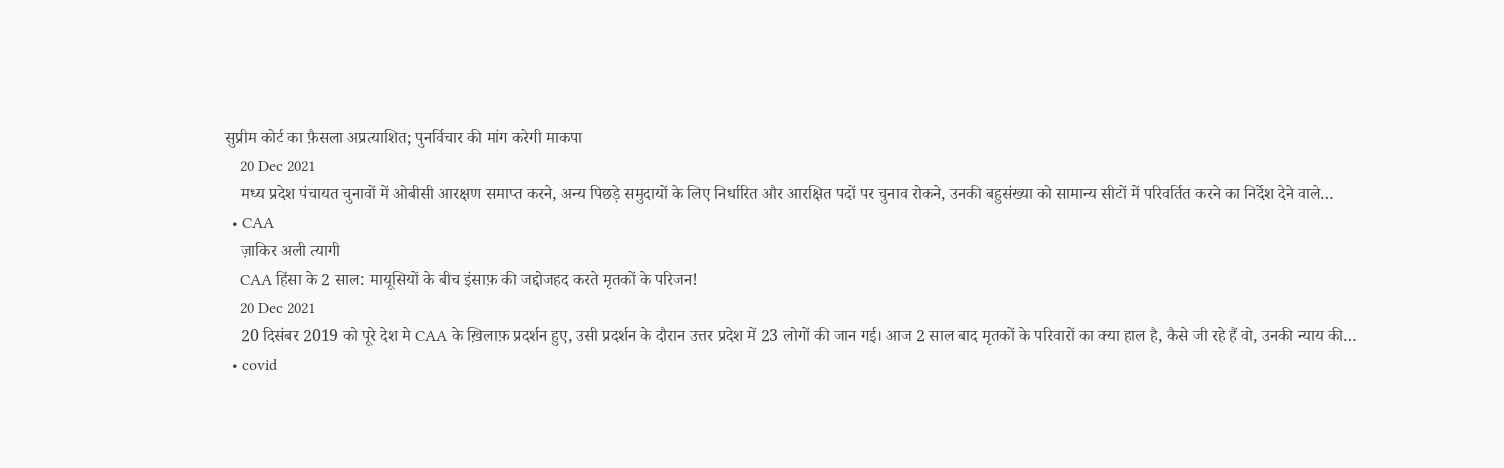सुप्रीम कोर्ट का फ़ैसला अप्रत्याशित; पुनर्विचार की मांग करेगी माकपा
    20 Dec 2021
    मध्य प्रदेश पंचायत चुनावों में ओबीसी आरक्षण समाप्त करने, अन्य पिछड़े समुदायों के लिए निर्धारित और आरक्षित पदों पर चुनाव रोकने, उनकी बहुसंख्या को सामान्य सीटों में परिवर्तित करने का निर्देश देने वाले…
  • CAA
    ज़ाकिर अली त्यागी
    CAA हिंसा के 2 साल: मायूसियों के बीच इंसाफ़ की जद्दोजहद करते मृतकों के परिजन!
    20 Dec 2021
    20 दिसंबर 2019 को पूरे देश मे CAA के ख़िलाफ़ प्रदर्शन हुए, उसी प्रदर्शन के दौरान उत्तर प्रदेश में 23 लोगों की जान गई। आज 2 साल बाद मृतकों के परिवारों का क्या हाल है, कैसे जी रहे हैं वो, उनकी न्याय की…
  • covid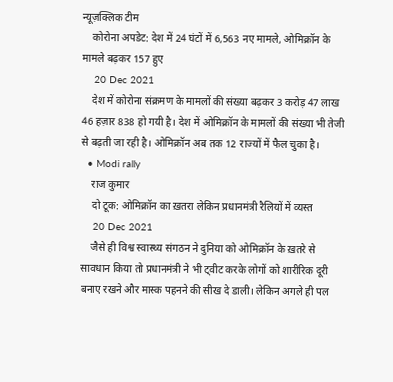न्यूज़क्लिक टीम
    कोरोना अपडेट: देश में 24 घंटों में 6,563 नए मामले, ओमिक्रॉन के मामले बढ़कर 157 हुए
    20 Dec 2021
    देश में कोरोना संक्रमण के मामलों की संख्या बढ़कर 3 करोड़ 47 लाख 46 हज़ार 838 हो गयी है। देश में ओमिक्रॉन के मामलों की संख्या भी तेजी से बढ़ती जा रही है। ओमिक्रॉन अब तक 12 राज्यों में फैल चुका है।
  • Modi rally
    राज कुमार
    दो टूक: ओमिक्रॉन का ख़तरा लेकिन प्रधानमंत्री रैलियों में व्यस्त
    20 Dec 2021
    जैसे ही विश्व स्वास्थ्य संगठन ने दुनिया को ओमिक्रॉन के ख़तरे से सावधान किया तो प्रधानमंत्री ने भी ट्वीट करके लोगों को शारीरिक दूरी बनाए रखने और मास्क पहनने की सीख दे डाली। लेकिन अगले ही पल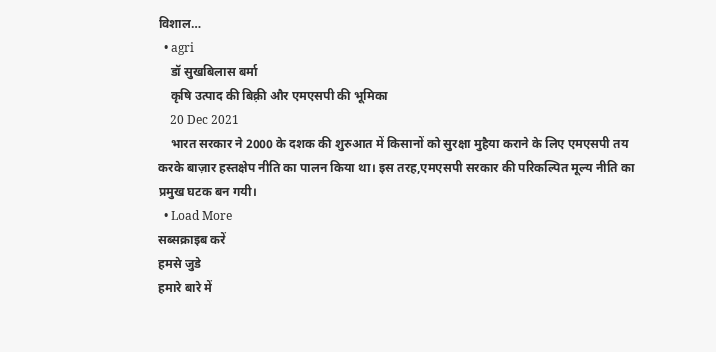विशाल…
  • agri
    डॉ सुखबिलास बर्मा
    कृषि उत्पाद की बिक़्री और एमएसपी की भूमिका
    20 Dec 2021
    भारत सरकार ने 2000 के दशक की शुरुआत में किसानों को सुरक्षा मुहैया कराने के लिए एमएसपी तय करके बाज़ार हस्तक्षेप नीति का पालन किया था। इस तरह,एमएसपी सरकार की परिकल्पित मूल्य नीति का प्रमुख घटक बन गयी।
  • Load More
सब्सक्राइब करें
हमसे जुडे
हमारे बारे में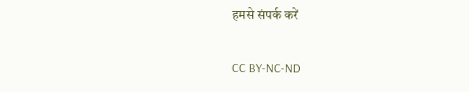हमसे संपर्क करें

CC BY-NC-ND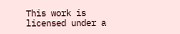This work is licensed under a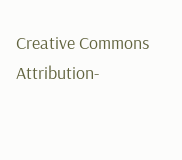Creative Commons Attribution-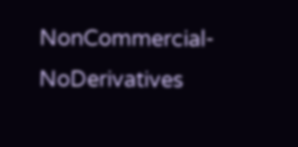NonCommercial-NoDerivatives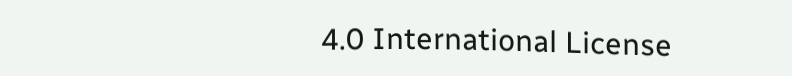4.0 International License